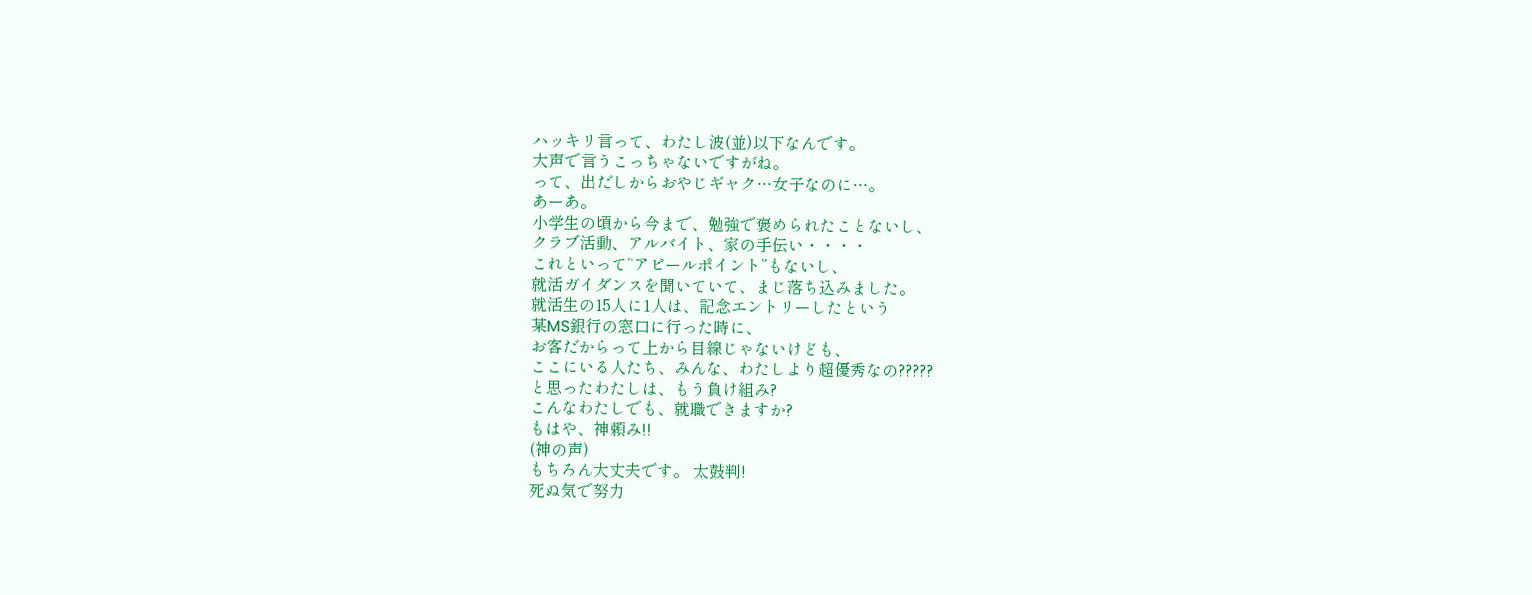ハッキリ言って、わたし波(並)以下なんです。
大声で言うこっちゃないですがね。
って、出だしからおやじギャク…女子なのに…。
あーあ。
小学生の頃から今まで、勉強で褒められたことないし、
クラブ活動、アルバイト、家の手伝い・・・・
これといって“アピールポイント”もないし、
就活ガイダンスを聞いていて、まじ落ち込みました。
就活生の15人に1人は、記念エントリーしたという
某MS銀行の窓口に行った時に、
お客だからって上から目線じゃないけども、
ここにいる人たち、みんな、わたしより超優秀なの?????
と思ったわたしは、もう負け組み?
こんなわたしでも、就職できますか?
もはや、神頼み!!
(神の声)
もちろん大丈夫です。 太鼓判!
死ぬ気で努力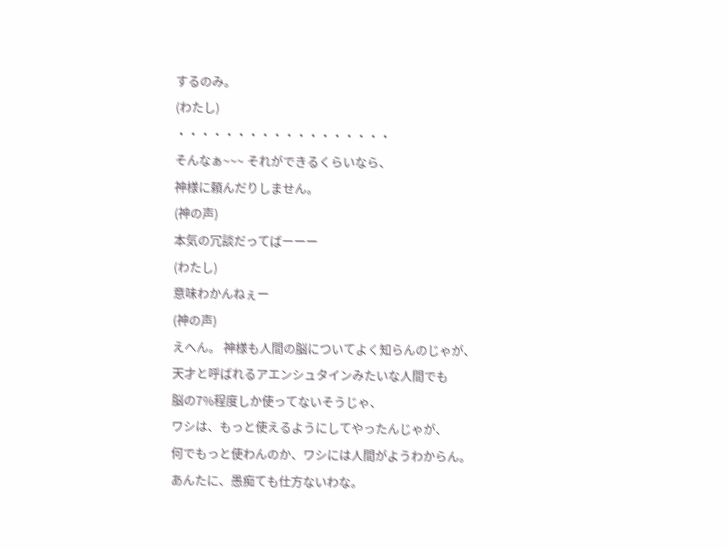するのみ。
(わたし)
・・・・・・・・・・・・・・・・・・
そんなぁ~~~ それができるくらいなら、
神様に頼んだりしません。
(神の声)
本気の冗談だってばーーー
(わたし)
意味わかんねぇー
(神の声)
えへん。 神様も人間の脳についてよく知らんのじゃが、
天才と呼ばれるアエンシュタインみたいな人間でも
脳の7%程度しか使ってないそうじゃ、
ワシは、もっと使えるようにしてやったんじゃが、
何でもっと使わんのか、ワシには人間がようわからん。
あんたに、愚痴ても仕方ないわな。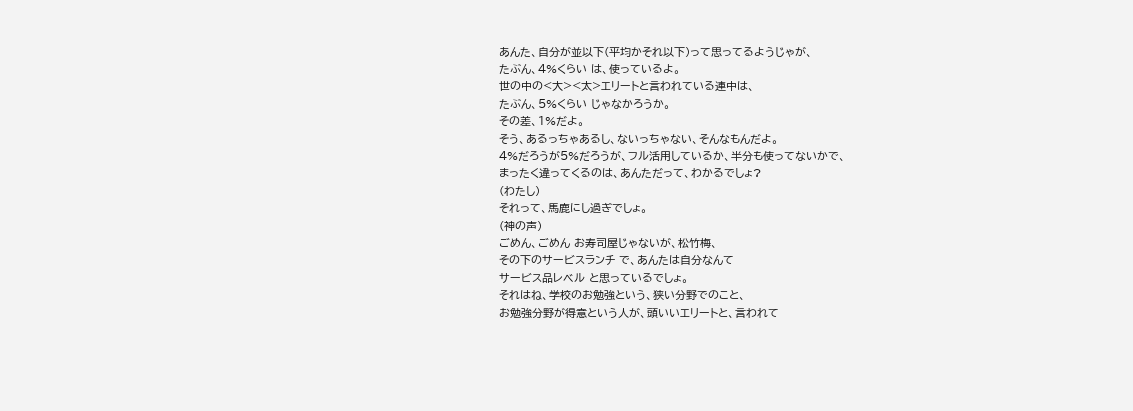あんた、自分が並以下(平均かそれ以下)って思ってるようじゃが、
たぶん、4%くらい は、使っているよ。
世の中の<大><太>エリートと言われている連中は、
たぶん、5%くらい じゃなかろうか。
その差、1%だよ。
そう、あるっちゃあるし、ないっちゃない、そんなもんだよ。
4%だろうが5%だろうが、フル活用しているか、半分も使ってないかで、
まったく違ってくるのは、あんただって、わかるでしょ?
(わたし)
それって、馬鹿にし過ぎでしょ。
(神の声)
ごめん、ごめん お寿司屋じゃないが、松竹梅、
その下のサービスランチ で、あんたは自分なんて
サービス品レベル と思っているでしょ。
それはね、学校のお勉強という、狭い分野でのこと、
お勉強分野が得意という人が、頭いいエリートと、言われて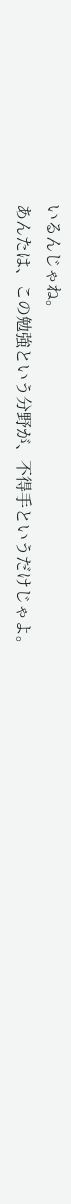いるんじゃね。
あんたは、この勉強という分野が、不得手というだけじゃよ。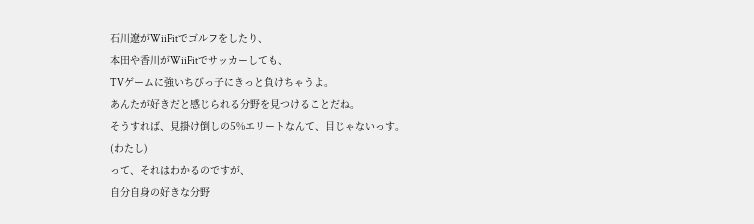石川遼がWiiFitでゴルフをしたり、
本田や香川がWiiFitでサッカーしても、
TVゲームに強いちびっ子にきっと負けちゃうよ。
あんたが好きだと感じられる分野を見つけることだね。
そうすれば、見掛け倒しの5%エリートなんて、目じゃないっす。
(わたし)
って、それはわかるのですが、
自分自身の好きな分野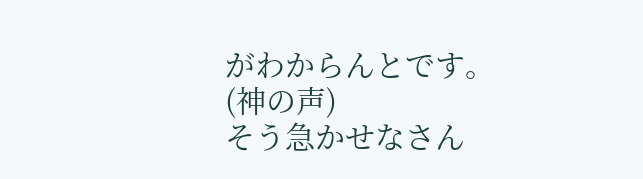がわからんとです。
(神の声)
そう急かせなさん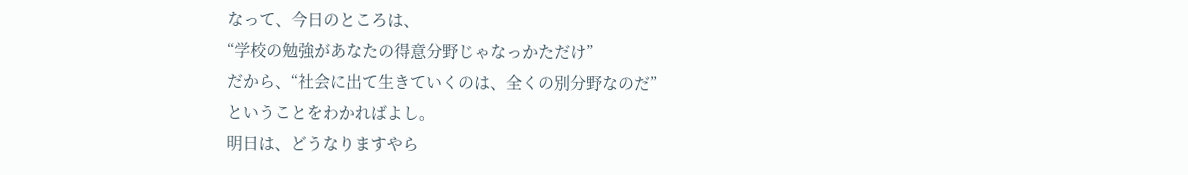なって、今日のところは、
“学校の勉強があなたの得意分野じゃなっかただけ”
だから、“社会に出て生きていくのは、全くの別分野なのだ”
ということをわかればよし。
明日は、どうなりますやら